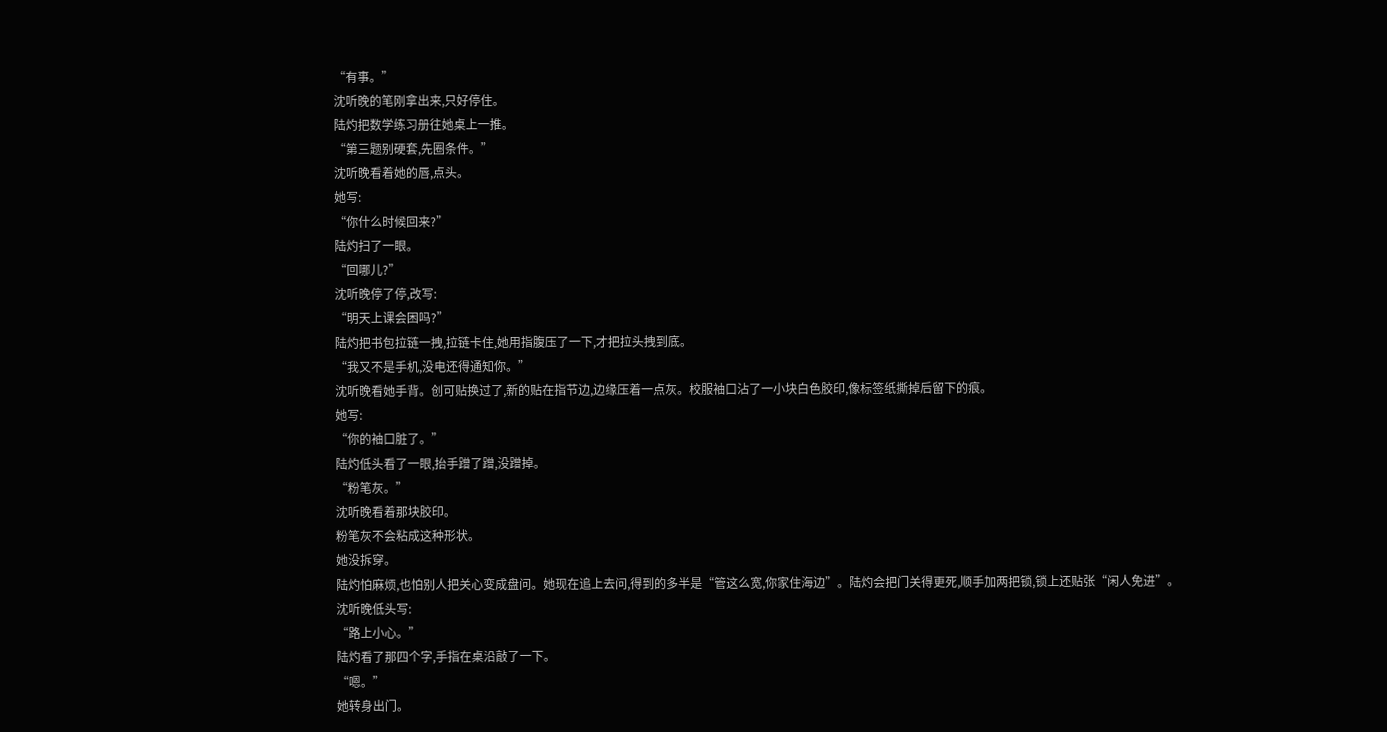“有事。”
沈听晚的笔刚拿出来,只好停住。
陆灼把数学练习册往她桌上一推。
“第三题别硬套,先圈条件。”
沈听晚看着她的唇,点头。
她写:
“你什么时候回来?”
陆灼扫了一眼。
“回哪儿?”
沈听晚停了停,改写:
“明天上课会困吗?”
陆灼把书包拉链一拽,拉链卡住,她用指腹压了一下,才把拉头拽到底。
“我又不是手机,没电还得通知你。”
沈听晚看她手背。创可贴换过了,新的贴在指节边,边缘压着一点灰。校服袖口沾了一小块白色胶印,像标签纸撕掉后留下的痕。
她写:
“你的袖口脏了。”
陆灼低头看了一眼,抬手蹭了蹭,没蹭掉。
“粉笔灰。”
沈听晚看着那块胶印。
粉笔灰不会粘成这种形状。
她没拆穿。
陆灼怕麻烦,也怕别人把关心变成盘问。她现在追上去问,得到的多半是“管这么宽,你家住海边”。陆灼会把门关得更死,顺手加两把锁,锁上还贴张“闲人免进”。
沈听晚低头写:
“路上小心。”
陆灼看了那四个字,手指在桌沿敲了一下。
“嗯。”
她转身出门。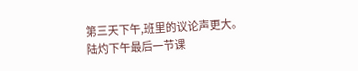第三天下午,班里的议论声更大。
陆灼下午最后一节课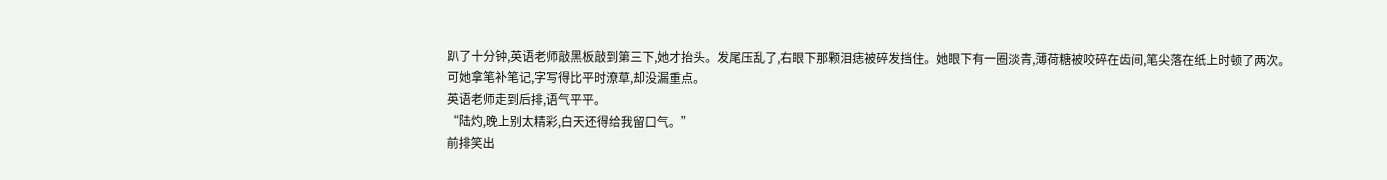趴了十分钟,英语老师敲黑板敲到第三下,她才抬头。发尾压乱了,右眼下那颗泪痣被碎发挡住。她眼下有一圈淡青,薄荷糖被咬碎在齿间,笔尖落在纸上时顿了两次。
可她拿笔补笔记,字写得比平时潦草,却没漏重点。
英语老师走到后排,语气平平。
“陆灼,晚上别太精彩,白天还得给我留口气。”
前排笑出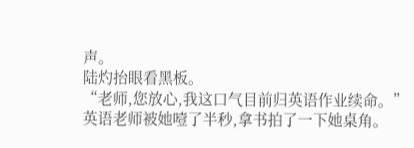声。
陆灼抬眼看黑板。
“老师,您放心,我这口气目前归英语作业续命。”
英语老师被她噎了半秒,拿书拍了一下她桌角。